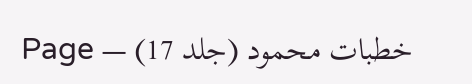خطبات محمود (جلد 17) — Page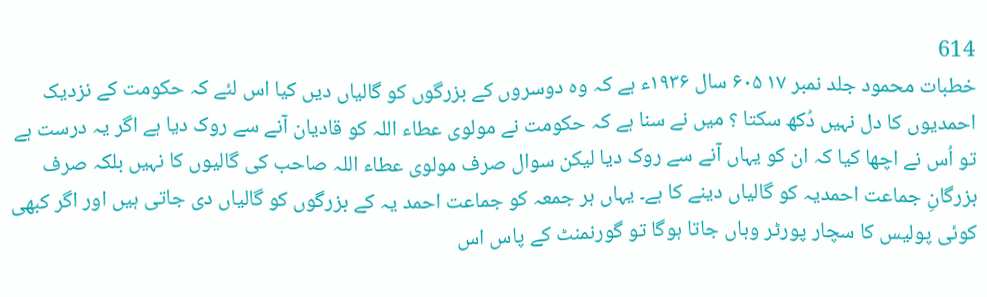614
خطبات محمود جلد نمبر ۱۷ ۶۰۵ سال ۱۹۳۶ء ہے کہ وہ دوسروں کے بزرگوں کو گالیاں دیں کیا اس لئے کہ حکومت کے نزدیک احمدیوں کا دل نہیں دُکھ سکتا ؟ میں نے سنا ہے کہ حکومت نے مولوی عطاء اللہ کو قادیان آنے سے روک دیا ہے اگر یہ درست ہے تو اُس نے اچھا کیا کہ ان کو یہاں آنے سے روک دیا لیکن سوال صرف مولوی عطاء اللہ صاحب کی گالیوں کا نہیں بلکہ صرف بزرگانِ جماعت احمدیہ کو گالیاں دینے کا ہے۔ یہاں ہر جمعہ کو جماعت احمد یہ کے بزرگوں کو گالیاں دی جاتی ہیں اور اگر کبھی کوئی پولیس کا سچار پورٹر وہاں جاتا ہوگا تو گورنمنٹ کے پاس اس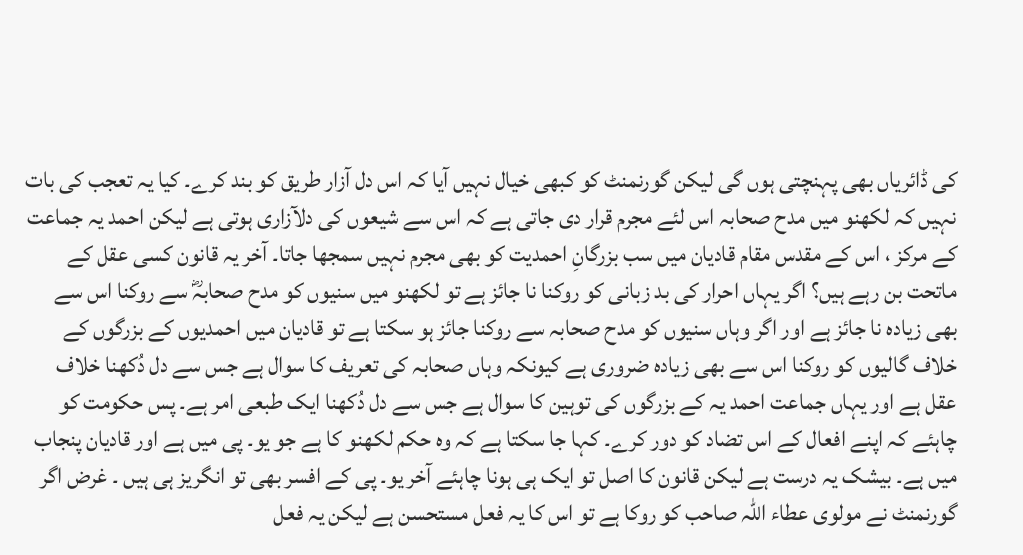کی ڈائریاں بھی پہنچتی ہوں گی لیکن گورنمنٹ کو کبھی خیال نہیں آیا کہ اس دل آزار طریق کو بند کرے۔ کیا یہ تعجب کی بات نہیں کہ لکھنو میں مدح صحابہ اس لئے مجرم قرار دی جاتی ہے کہ اس سے شیعوں کی دلآزاری ہوتی ہے لیکن احمد یہ جماعت کے مرکز ، اس کے مقدس مقام قادیان میں سب بزرگانِ احمدیت کو بھی مجرم نہیں سمجھا جاتا۔ آخر یہ قانون کسی عقل کے ماتحت بن رہے ہیں؟ اگر یہاں احرار کی بد زبانی کو روکنا نا جائز ہے تو لکھنو میں سنیوں کو مدح صحابہؓ سے روکنا اس سے بھی زیادہ نا جائز ہے اور اگر وہاں سنیوں کو مدح صحابہ سے روکنا جائز ہو سکتا ہے تو قادیان میں احمدیوں کے بزرگوں کے خلاف گالیوں کو روکنا اس سے بھی زیادہ ضروری ہے کیونکہ وہاں صحابہ کی تعریف کا سوال ہے جس سے دل دُکھنا خلاف عقل ہے اور یہاں جماعت احمد یہ کے بزرگوں کی توہین کا سوال ہے جس سے دل دُکھنا ایک طبعی امر ہے۔ پس حکومت کو چاہئے کہ اپنے افعال کے اس تضاد کو دور کرے۔ کہا جا سکتا ہے کہ وہ حکم لکھنو کا ہے جو یو۔ پی میں ہے اور قادیان پنجاب میں ہے۔ بیشک یہ درست ہے لیکن قانون کا اصل تو ایک ہی ہونا چاہئے آخر یو۔ پی کے افسر بھی تو انگریز ہی ہیں ۔ غرض اگر گورنمنٹ نے مولوی عطاء اللہ صاحب کو روکا ہے تو اس کا یہ فعل مستحسن ہے لیکن یہ فعل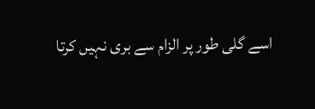اسے گلی طور پر الزام سے بری نہیں کرتا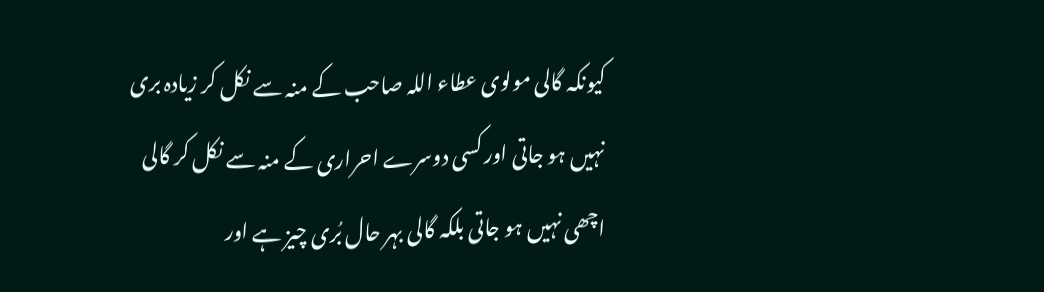کیونکہ گالی مولوی عطاء اللہ صاحب کے منہ سے نکل کر زیادہ بری نہیں ہو جاتی اور کسی دوسرے احراری کے منہ سے نکل کر گالی اچھی نہیں ہو جاتی بلکہ گالی بہر حال بُری چیز ہے اور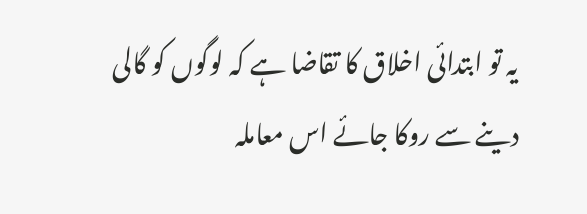یہ تو ابتدائی اخلاق کا تقاضا ہے کہ لوگوں کو گالی دینے سے روکا جائے اس معاملہ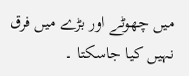میں چھوٹے اور بڑے میں فرق نہیں کیا جاسکتا ۔